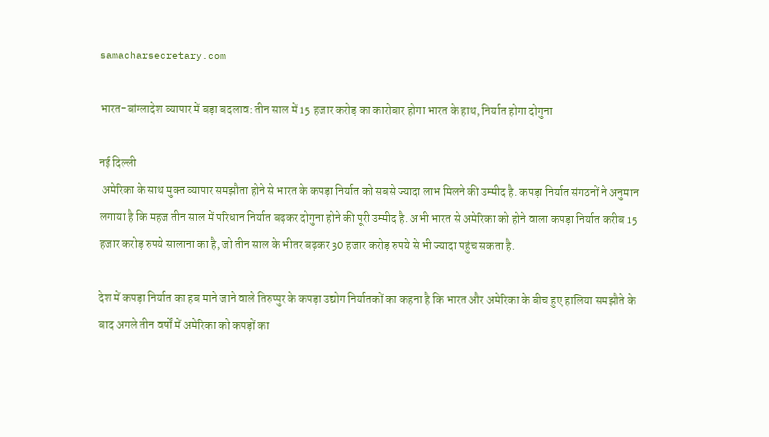samacharsecretary.com

भारत-बांग्लादेश व्यापार में बड़ा बदलाव: तीन साल में 15 हजार करोड़ का कारोबार होगा भारत के हाथ, निर्यात होगा दोगुना

नई दिल्‍ली
 अमेरिका के साथ मुक्‍त व्‍यापार समझौता होने से भारत के कपड़ा निर्यात को सबसे ज्‍यादा लाभ मिलने की उम्‍मीद है. कपड़ा निर्यात संगठनों ने अनुमान लगाया है कि महज तीन साल में परिधान निर्यात बढ़कर दोगुना होने की पूरी उम्‍मीद है. अभी भारत से अमेरिका को होने वाला कपड़ा निर्यात करीब 15 हजार करोड़ रुपये सालाना का है, जो तीन साल के भीतर बढ़कर 30 हजार करोड़ रुपये से भी ज्‍यादा पहुंच सकता है.

देश में कपड़ा निर्यात का हब माने जाने वाले तिरुप्‍पुर के कपड़ा उद्योग निर्यातकों का कहना है कि भारत और अमेरिका के बीच हुए हालिया समझौते के बाद अगले तीन वर्षों में अमेरिका को कपड़ों का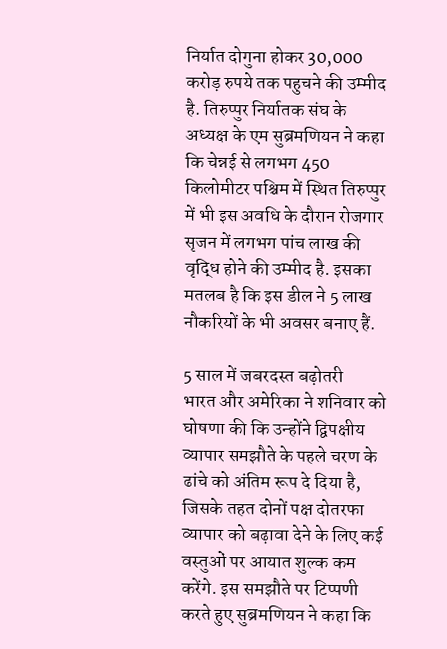निर्यात दोगुना होकर 30,000 करोड़ रुपये तक पहुचने की उम्मीद है. तिरुप्पुर निर्यातक संघ के अध्यक्ष के एम सुब्रमणियन ने कहा कि चेन्नई से लगभग 450 किलोमीटर पश्चिम में स्थित तिरुप्पुर में भी इस अवधि के दौरान रोजगार सृजन में लगभग पांच लाख की वृद्धि होने की उम्मीद है. इसका मतलब है कि इस डील ने 5 लाख नौकरियों के भी अवसर बनाए हैं.

5 साल में जबरदस्‍त बढ़ोतरी
भारत और अमेरिका ने शनिवार को घोषणा की कि उन्होंने द्विपक्षीय व्यापार समझौते के पहले चरण के ढांचे को अंतिम रूप दे दिया है, जिसके तहत दोनों पक्ष दोतरफा व्यापार को बढ़ावा देने के लिए कई वस्तुओं पर आयात शुल्क कम करेंगे. इस समझौते पर टिप्पणी करते हुए सुब्रमणियन ने कहा कि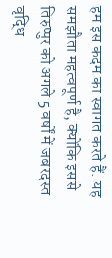हम इस कदम का स्वागत करते हैं. यह समझौता महत्वपूर्ण है, क्योंकि इससे तिरुप्पुर को अगले 5 वर्षों में जबरदस्त वृद्धि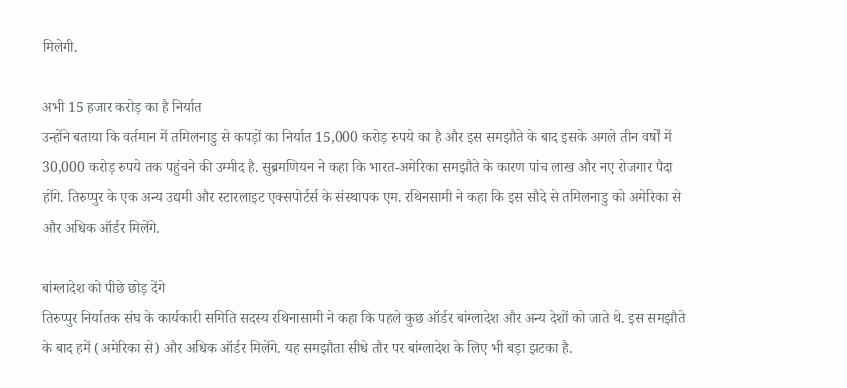मिलेगी.

अभी 15 हजार करोड़ का है निर्यात
उन्होंने बताया कि वर्तमान में तमिलनाडु से कपड़ों का निर्यात 15,000 करोड़ रुपये का है और इस समझौते के बाद इसके अगले तीन वर्षों में 30,000 करोड़ रुपये तक पहुंचने की उम्मीद है. सुब्रमणियन ने कहा कि भारत-अमेरिका समझौते के कारण पांच लाख और नए रोजगार पैदा होंगे. तिरुप्पुर के एक अन्य उद्यमी और स्टारलाइट एक्सपोर्टर्स के संस्थापक एम. रथिनसामी ने कहा कि इस सौदे से तमिलनाडु को अमेरिका से और अधिक ऑर्डर मिलेंगे.

बांग्‍लादेश को पीछे छोड़ देंगे
तिरुप्पुर निर्यातक संघ के कार्यकारी समिति सदस्य रथिनासामी ने कहा कि पहले कुछ ऑर्डर बांग्लादेश और अन्य देशों को जाते थे. इस समझौते के बाद हमें (अमेरिका से) और अधिक ऑर्डर मिलेंगे. यह समझौता सीधे तौर पर बांग्‍लादेश के लिए भी बड़ा झटका है.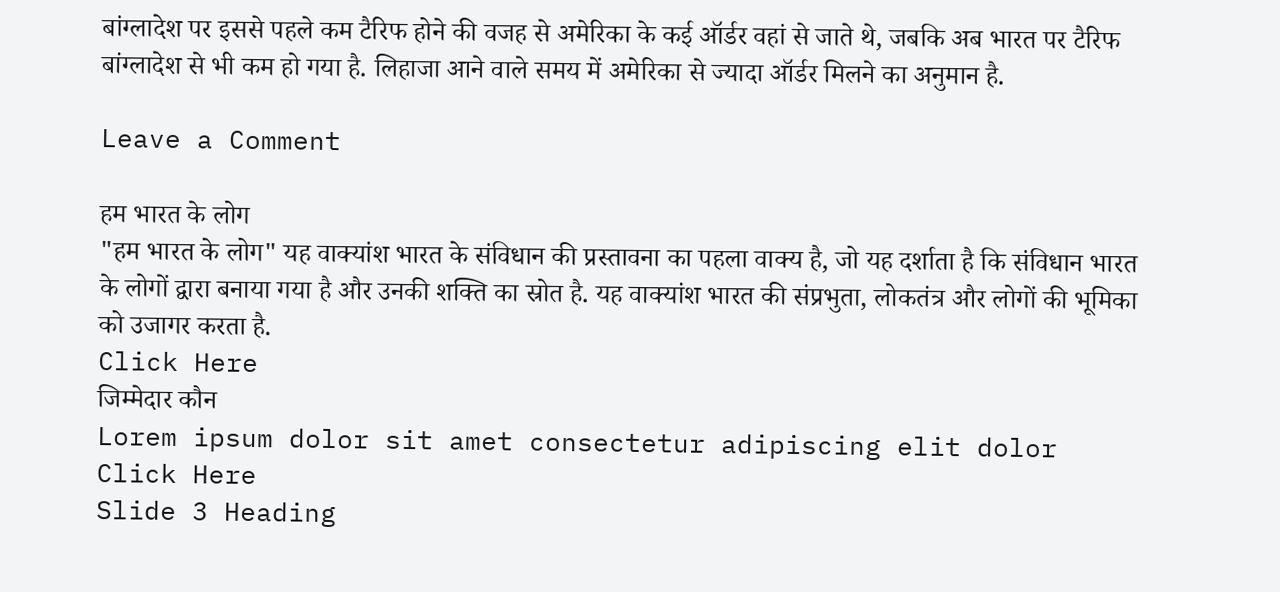बांग्‍लादेश पर इससे पहले कम टैरिफ होने की वजह से अमेरिका के कई ऑर्डर वहां से जाते थे, जबकि अब भारत पर टैरिफ बांग्‍लादेश से भी कम हो गया है. लिहाजा आने वाले समय में अमेरिका से ज्‍यादा ऑर्डर मिलने का अनुमान है.

Leave a Comment

हम भारत के लोग
"हम भारत के लोग" यह वाक्यांश भारत के संविधान की प्रस्तावना का पहला वाक्य है, जो यह दर्शाता है कि संविधान भारत के लोगों द्वारा बनाया गया है और उनकी शक्ति का स्रोत है. यह वाक्यांश भारत की संप्रभुता, लोकतंत्र और लोगों की भूमिका को उजागर करता है.
Click Here
जिम्मेदार कौन
Lorem ipsum dolor sit amet consectetur adipiscing elit dolor
Click Here
Slide 3 Heading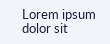Lorem ipsum dolor sit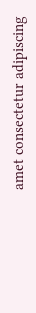amet consectetur adipiscing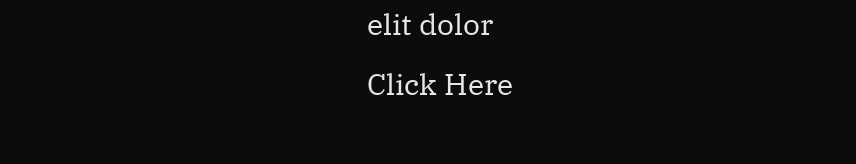elit dolor
Click Here